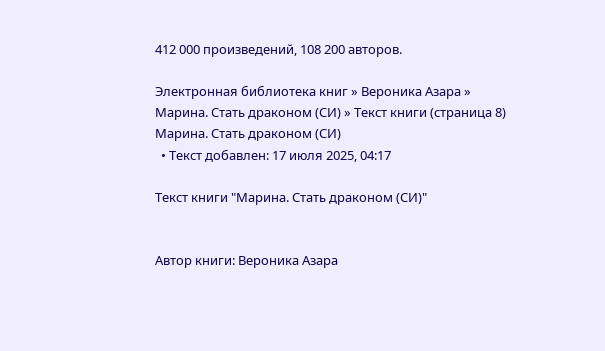412 000 произведений, 108 200 авторов.

Электронная библиотека книг » Вероника Азара » Марина. Стать драконом (СИ) » Текст книги (страница 8)
Марина. Стать драконом (СИ)
  • Текст добавлен: 17 июля 2025, 04:17

Текст книги "Марина. Стать драконом (СИ)"


Автор книги: Вероника Азара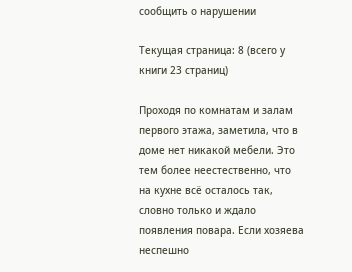сообщить о нарушении

Текущая страница: 8 (всего у книги 23 страниц)

Проходя по комнатам и залам первого этажа, заметила, что в доме нет никакой мебели. Это тем более неестественно, что на кухне всё осталось так, словно только и ждало появления повара. Если хозяева неспешно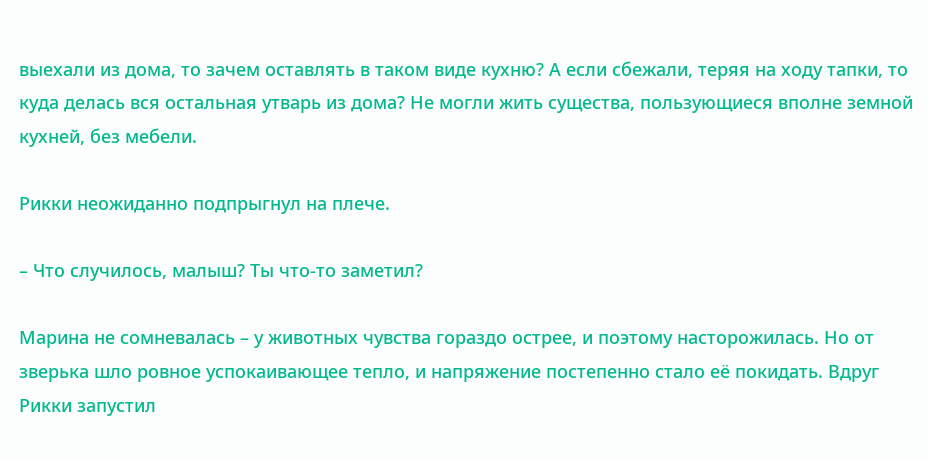выехали из дома, то зачем оставлять в таком виде кухню? А если сбежали, теряя на ходу тапки, то куда делась вся остальная утварь из дома? Не могли жить существа, пользующиеся вполне земной кухней, без мебели.

Рикки неожиданно подпрыгнул на плече.

– Что случилось, малыш? Ты что-то заметил?

Марина не сомневалась – у животных чувства гораздо острее, и поэтому насторожилась. Но от зверька шло ровное успокаивающее тепло, и напряжение постепенно стало её покидать. Вдруг Рикки запустил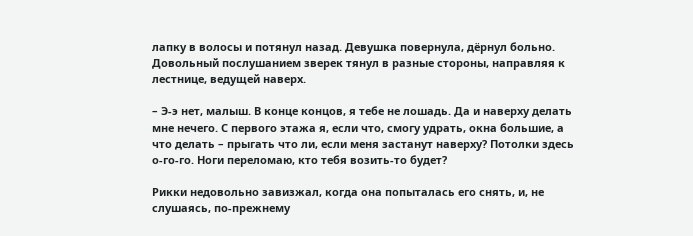лапку в волосы и потянул назад. Девушка повернула, дёрнул больно. Довольный послушанием зверек тянул в разные стороны, направляя к лестнице, ведущей наверх.

– Э-э нет, малыш. В конце концов, я тебе не лошадь. Да и наверху делать мне нечего. С первого этажа я, если что, смогу удрать, окна большие, а что делать – прыгать что ли, если меня застанут наверху? Потолки здесь о-го-го. Ноги переломаю, кто тебя возить-то будет?

Рикки недовольно завизжал, когда она попыталась его снять, и, не слушаясь, по-прежнему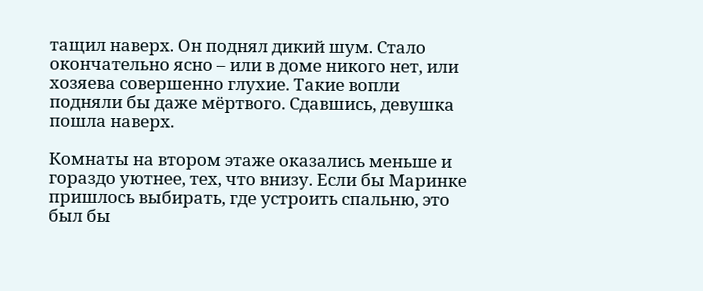тащил наверх. Он поднял дикий шум. Стало окончательно ясно – или в доме никого нет, или хозяева совершенно глухие. Такие вопли подняли бы даже мёртвого. Сдавшись, девушка пошла наверх.

Комнаты на втором этаже оказались меньше и гораздо уютнее, тех, что внизу. Если бы Маринке пришлось выбирать, где устроить спальню, это был бы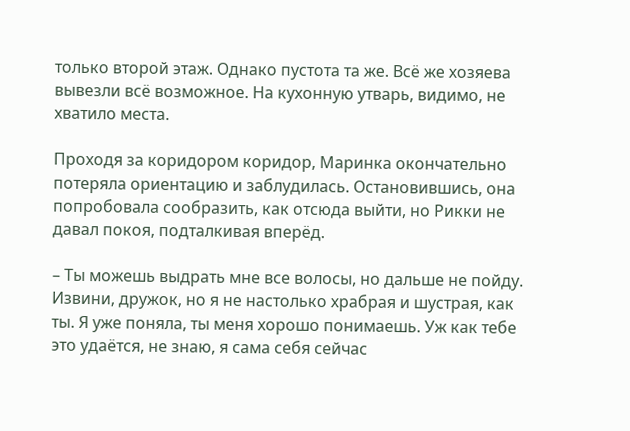только второй этаж. Однако пустота та же. Всё же хозяева вывезли всё возможное. На кухонную утварь, видимо, не хватило места.

Проходя за коридором коридор, Маринка окончательно потеряла ориентацию и заблудилась. Остановившись, она попробовала сообразить, как отсюда выйти, но Рикки не давал покоя, подталкивая вперёд.

– Ты можешь выдрать мне все волосы, но дальше не пойду. Извини, дружок, но я не настолько храбрая и шустрая, как ты. Я уже поняла, ты меня хорошо понимаешь. Уж как тебе это удаётся, не знаю, я сама себя сейчас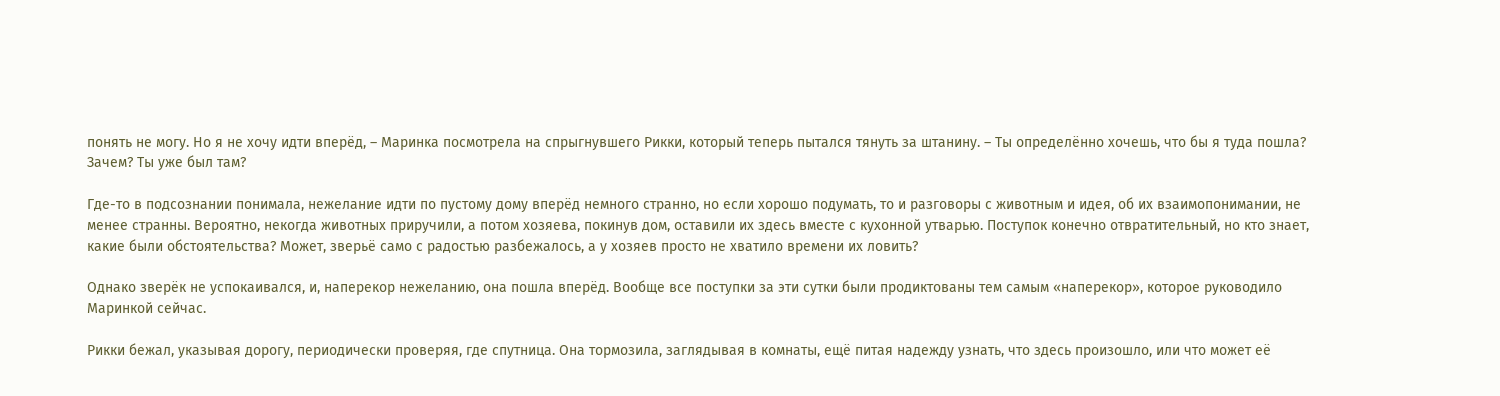понять не могу. Но я не хочу идти вперёд, – Маринка посмотрела на спрыгнувшего Рикки, который теперь пытался тянуть за штанину. – Ты определённо хочешь, что бы я туда пошла? Зачем? Ты уже был там?

Где-то в подсознании понимала, нежелание идти по пустому дому вперёд немного странно, но если хорошо подумать, то и разговоры с животным и идея, об их взаимопонимании, не менее странны. Вероятно, некогда животных приручили, а потом хозяева, покинув дом, оставили их здесь вместе с кухонной утварью. Поступок конечно отвратительный, но кто знает, какие были обстоятельства? Может, зверьё само с радостью разбежалось, а у хозяев просто не хватило времени их ловить?

Однако зверёк не успокаивался, и, наперекор нежеланию, она пошла вперёд. Вообще все поступки за эти сутки были продиктованы тем самым «наперекор», которое руководило Маринкой сейчас.

Рикки бежал, указывая дорогу, периодически проверяя, где спутница. Она тормозила, заглядывая в комнаты, ещё питая надежду узнать, что здесь произошло, или что может её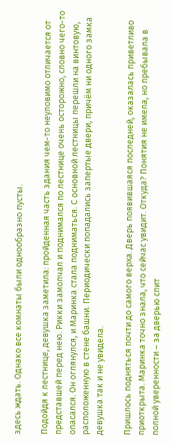здесь ждать. Однако все комнаты были однообразно пусты.

Подойдя к лестнице, девушка заметила: пройденная часть здания чем-то неуловимо отличается от представшей перед нею. Рикки замолчал и поднимался по лестнице очень осторожно, словно чего-то опасался. Он оглянулся, и Маринка стала подниматься. С основной лестницы перешли на винтовую, расположенную в стене башни. Периодически попадались запертые двери, причём ни одного замка девушка так и не увидела.

Пришлось подняться почти до самого верха. Дверь появившаяся последней, оказалась приветливо приоткрыта. Маринка точно знала, что сейчас увидит. Откуда? Понятия не имела, но пребывала в полной уверенности – за дверью спит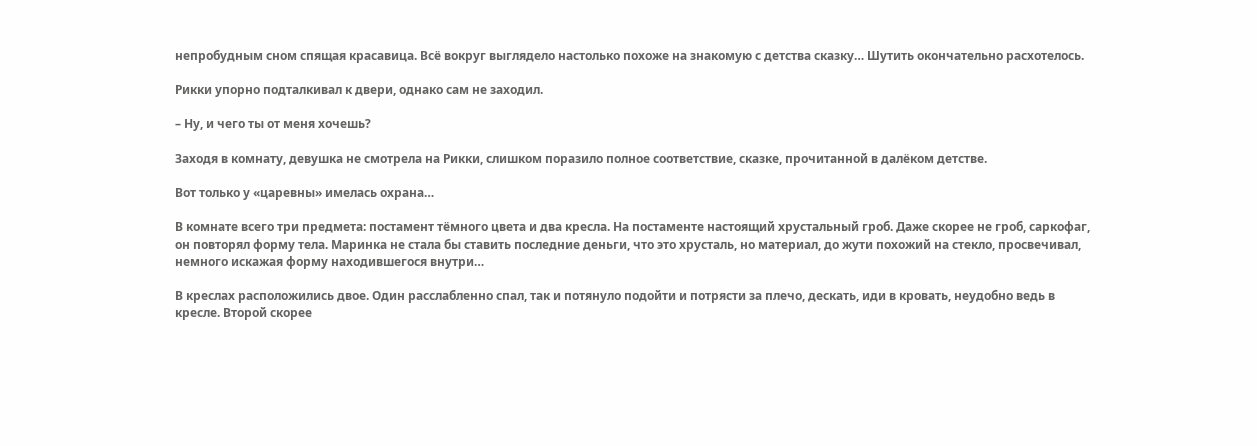непробудным сном спящая красавица. Всё вокруг выглядело настолько похоже на знакомую с детства сказку… Шутить окончательно расхотелось.

Рикки упорно подталкивал к двери, однако сам не заходил.

– Ну, и чего ты от меня хочешь?

Заходя в комнату, девушка не смотрела на Рикки, слишком поразило полное соответствие, сказке, прочитанной в далёком детстве.

Вот только у «царевны» имелась охрана…

В комнате всего три предмета: постамент тёмного цвета и два кресла. На постаменте настоящий хрустальный гроб. Даже скорее не гроб, саркофаг, он повторял форму тела. Маринка не стала бы ставить последние деньги, что это хрусталь, но материал, до жути похожий на стекло, просвечивал, немного искажая форму находившегося внутри…

В креслах расположились двое. Один расслабленно спал, так и потянуло подойти и потрясти за плечо, дескать, иди в кровать, неудобно ведь в кресле. Второй скорее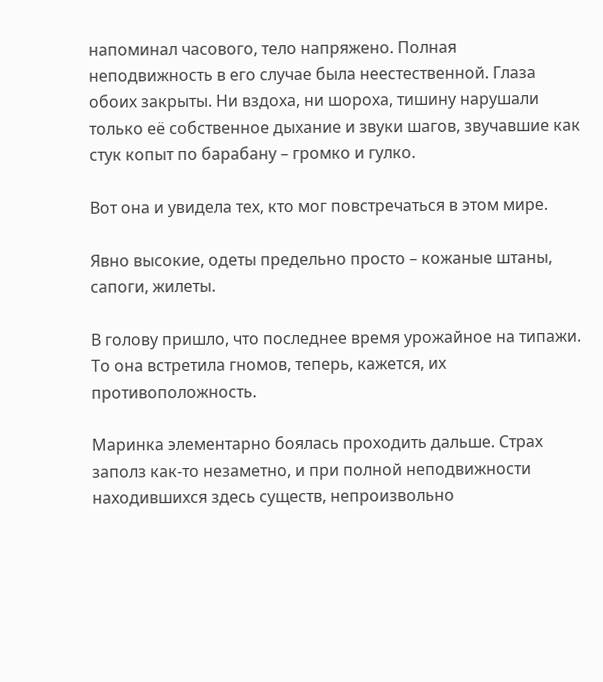напоминал часового, тело напряжено. Полная неподвижность в его случае была неестественной. Глаза обоих закрыты. Ни вздоха, ни шороха, тишину нарушали только её собственное дыхание и звуки шагов, звучавшие как стук копыт по барабану – громко и гулко.

Вот она и увидела тех, кто мог повстречаться в этом мире.

Явно высокие, одеты предельно просто – кожаные штаны, сапоги, жилеты.

В голову пришло, что последнее время урожайное на типажи. То она встретила гномов, теперь, кажется, их противоположность.

Маринка элементарно боялась проходить дальше. Страх заполз как-то незаметно, и при полной неподвижности находившихся здесь существ, непроизвольно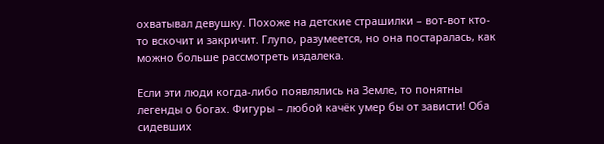охватывал девушку. Похоже на детские страшилки – вот-вот кто-то вскочит и закричит. Глупо, разумеется, но она постаралась, как можно больше рассмотреть издалека.

Если эти люди когда-либо появлялись на Земле, то понятны легенды о богах. Фигуры – любой качёк умер бы от зависти! Оба сидевших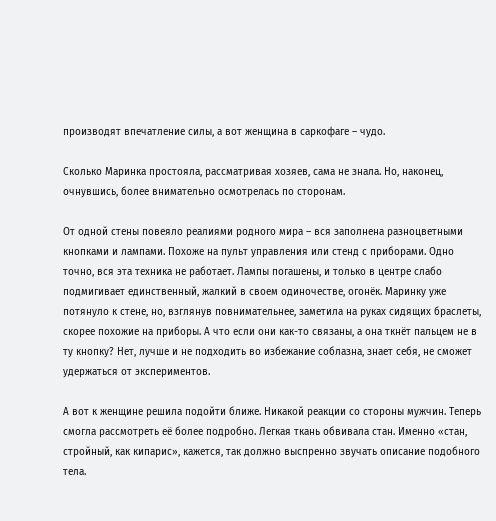производят впечатление силы, а вот женщина в саркофаге – чудо.

Сколько Маринка простояла, рассматривая хозяев, сама не знала. Но, наконец, очнувшись, более внимательно осмотрелась по сторонам.

От одной стены повеяло реалиями родного мира – вся заполнена разноцветными кнопками и лампами. Похоже на пульт управления или стенд с приборами. Одно точно, вся эта техника не работает. Лампы погашены, и только в центре слабо подмигивает единственный, жалкий в своем одиночестве, огонёк. Маринку уже потянуло к стене, но, взглянув повнимательнее, заметила на руках сидящих браслеты, скорее похожие на приборы. А что если они как-то связаны, а она ткнёт пальцем не в ту кнопку? Нет, лучше и не подходить во избежание соблазна, знает себя, не сможет удержаться от экспериментов.

А вот к женщине решила подойти ближе. Никакой реакции со стороны мужчин. Теперь смогла рассмотреть её более подробно. Легкая ткань обвивала стан. Именно «стан, стройный, как кипарис», кажется, так должно выспренно звучать описание подобного тела.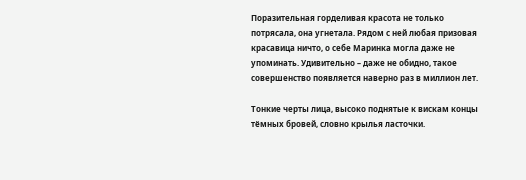Поразительная горделивая красота не только потрясала, она угнетала. Рядом с ней любая призовая красавица ничто, о себе Маринка могла даже не упоминать. Удивительно – даже не обидно, такое совершенство появляется наверно раз в миллион лет.

Тонкие черты лица, высоко поднятые к вискам концы тёмных бровей, словно крылья ласточки.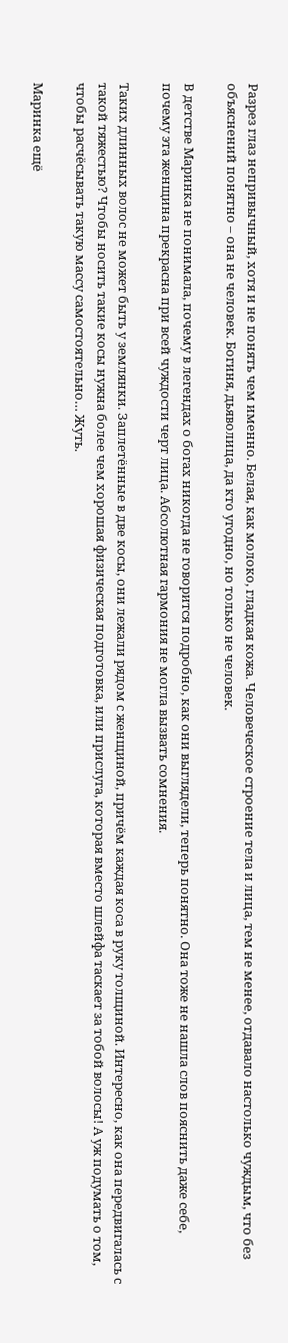Разрез глаз непривычный, хотя и не понять чем именно. Белая, как молоко, гладкая кожа. Человеческое строение тела и лица, тем не менее, отдавало настолько чуждым, что без объяснений понятно – она не человек. Богиня, дьяволица, да кто угодно, но только не человек.

В детстве Маринка не понимала, почему в легендах о богах никогда не говорится подробно, как они выглядели, теперь понятно. Она тоже не нашла слов пояснить даже себе, почему эта женщина прекрасна при всей чуждости черт лица. Абсолютная гармония не могла вызвать сомнения.

Таких длинных волос не может быть у землянки. Заплетённые в две косы, они лежали рядом с женщиной, причём каждая коса в руку толщиной. Интересно, как она передвигалась с такой тяжестью? Чтобы носить такие косы нужна более чем хорошая физическая подготовка, или прислуга, которая вместо шлейфа таскает за тобой волосы! А уж подумать о том, чтобы расчёсывать такую массу самостоятельно… Жуть.

Маринка ещё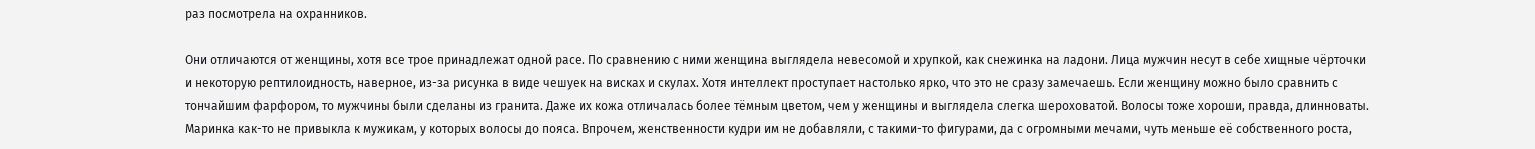раз посмотрела на охранников.

Они отличаются от женщины, хотя все трое принадлежат одной расе. По сравнению с ними женщина выглядела невесомой и хрупкой, как снежинка на ладони. Лица мужчин несут в себе хищные чёрточки и некоторую рептилоидность, наверное, из-за рисунка в виде чешуек на висках и скулах. Хотя интеллект проступает настолько ярко, что это не сразу замечаешь. Если женщину можно было сравнить с тончайшим фарфором, то мужчины были сделаны из гранита. Даже их кожа отличалась более тёмным цветом, чем у женщины и выглядела слегка шероховатой. Волосы тоже хороши, правда, длинноваты. Маринка как-то не привыкла к мужикам, у которых волосы до пояса. Впрочем, женственности кудри им не добавляли, с такими-то фигурами, да с огромными мечами, чуть меньше её собственного роста,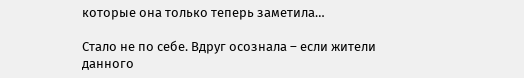которые она только теперь заметила…

Стало не по себе. Вдруг осознала – если жители данного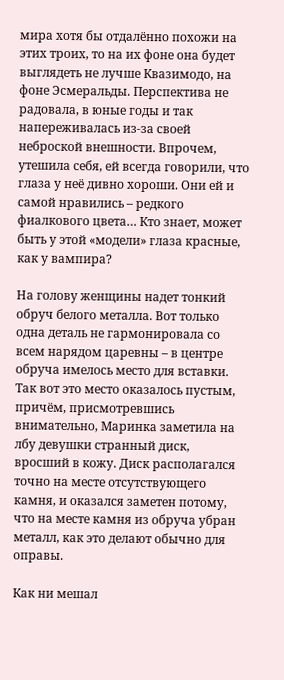мира хотя бы отдалённо похожи на этих троих, то на их фоне она будет выглядеть не лучше Квазимодо, на фоне Эсмеральды. Перспектива не радовала, в юные годы и так напереживалась из-за своей неброской внешности. Впрочем, утешила себя, ей всегда говорили, что глаза у неё дивно хороши. Они ей и самой нравились – редкого фиалкового цвета… Кто знает, может быть у этой «модели» глаза красные, как у вампира?

На голову женщины надет тонкий обруч белого металла. Вот только одна деталь не гармонировала со всем нарядом царевны – в центре обруча имелось место для вставки. Так вот это место оказалось пустым, причём, присмотревшись внимательно, Маринка заметила на лбу девушки странный диск, вросший в кожу. Диск располагался точно на месте отсутствующего камня, и оказался заметен потому, что на месте камня из обруча убран металл, как это делают обычно для оправы.

Как ни мешал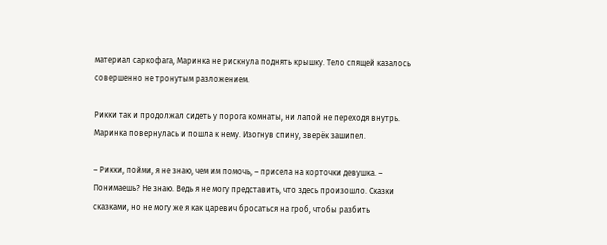материал саркофага, Маринка не рискнула поднять крышку. Тело спящей казалось совершенно не тронутым разложением.

Рикки так и продолжал сидеть у порога комнаты, ни лапой не переходя внутрь. Маринка повернулась и пошла к нему. Изогнув спину, зверёк зашипел.

– Рикки, пойми, я не знаю, чем им помочь, – присела на корточки девушка. – Понимаешь? Не знаю. Ведь я не могу представить, что здесь произошло. Сказки сказками, но не могу же я как царевич бросаться на гроб, чтобы разбить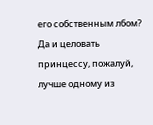его собственным лбом? Да и целовать принцессу, пожалуй, лучше одному из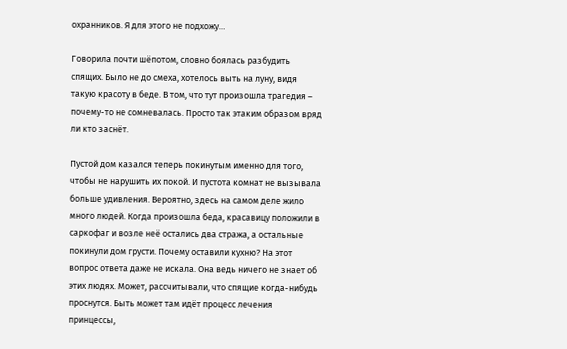охранников. Я для этого не подхожу…

Говорила почти шёпотом, словно боялась разбудить спящих. Было не до смеха, хотелось выть на луну, видя такую красоту в беде. В том, что тут произошла трагедия – почему-то не сомневалась. Просто так этаким образом вряд ли кто заснёт.

Пустой дом казался теперь покинутым именно для того, чтобы не нарушить их покой. И пустота комнат не вызывала больше удивления. Вероятно, здесь на самом деле жило много людей. Когда произошла беда, красавицу положили в саркофаг и возле неё остались два стража, а остальные покинули дом грусти. Почему оставили кухню? На этот вопрос ответа даже не искала. Она ведь ничего не знает об этих людях. Может, рассчитывали, что спящие когда-нибудь проснутся. Быть может там идёт процесс лечения принцессы,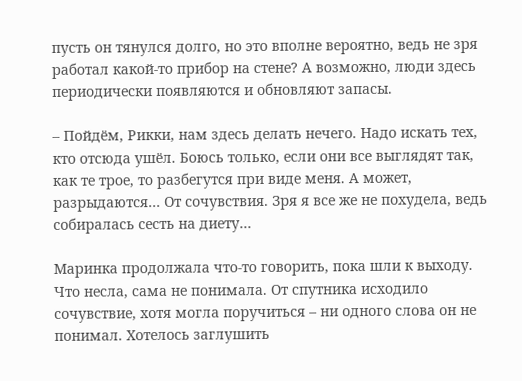пусть он тянулся долго, но это вполне вероятно, ведь не зря работал какой-то прибор на стене? А возможно, люди здесь периодически появляются и обновляют запасы.

– Пойдём, Рикки, нам здесь делать нечего. Надо искать тех, кто отсюда ушёл. Боюсь только, если они все выглядят так, как те трое, то разбегутся при виде меня. А может, разрыдаются… От сочувствия. Зря я все же не похудела, ведь собиралась сесть на диету…

Маринка продолжала что-то говорить, пока шли к выходу. Что несла, сама не понимала. От спутника исходило сочувствие, хотя могла поручиться – ни одного слова он не понимал. Хотелось заглушить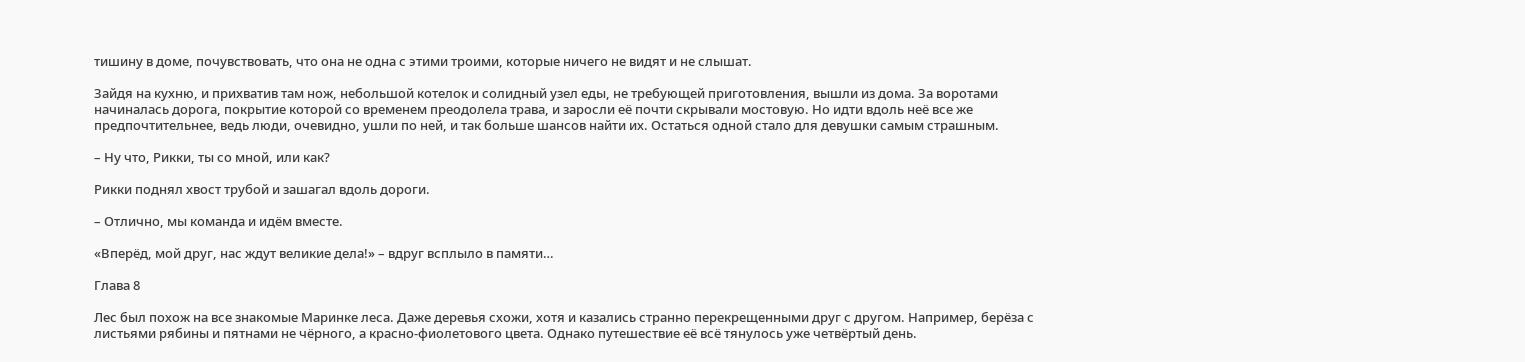тишину в доме, почувствовать, что она не одна с этими троими, которые ничего не видят и не слышат.

Зайдя на кухню, и прихватив там нож, небольшой котелок и солидный узел еды, не требующей приготовления, вышли из дома. За воротами начиналась дорога, покрытие которой со временем преодолела трава, и заросли её почти скрывали мостовую. Но идти вдоль неё все же предпочтительнее, ведь люди, очевидно, ушли по ней, и так больше шансов найти их. Остаться одной стало для девушки самым страшным.

– Ну что, Рикки, ты со мной, или как?

Рикки поднял хвост трубой и зашагал вдоль дороги.

– Отлично, мы команда и идём вместе.

«Вперёд, мой друг, нас ждут великие дела!» – вдруг всплыло в памяти…

Глава 8

Лес был похож на все знакомые Маринке леса. Даже деревья схожи, хотя и казались странно перекрещенными друг с другом. Например, берёза с листьями рябины и пятнами не чёрного, а красно-фиолетового цвета. Однако путешествие её всё тянулось уже четвёртый день.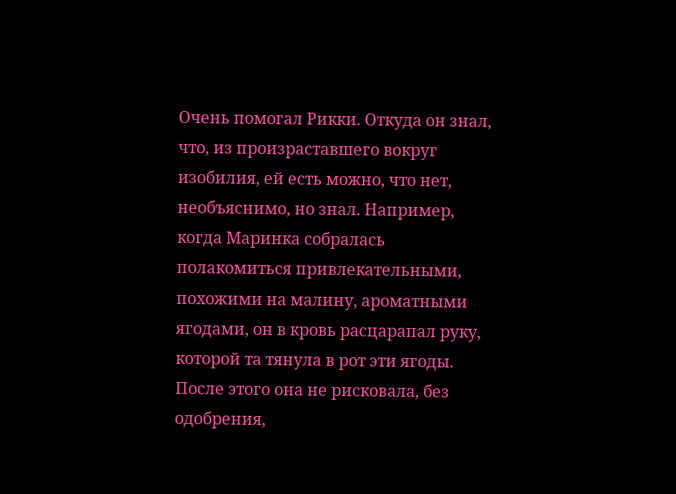Очень помогал Рикки. Откуда он знал, что, из произраставшего вокруг изобилия, ей есть можно, что нет, необъяснимо, но знал. Например, когда Маринка собралась полакомиться привлекательными, похожими на малину, ароматными ягодами, он в кровь расцарапал руку, которой та тянула в рот эти ягоды. После этого она не рисковала, без одобрения,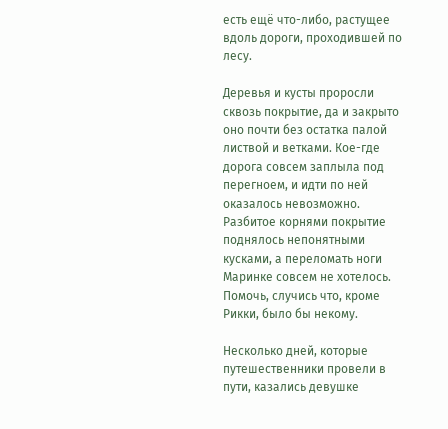есть ещё что-либо, растущее вдоль дороги, проходившей по лесу.

Деревья и кусты проросли сквозь покрытие, да и закрыто оно почти без остатка палой листвой и ветками. Кое-где дорога совсем заплыла под перегноем, и идти по ней оказалось невозможно. Разбитое корнями покрытие поднялось непонятными кусками, а переломать ноги Маринке совсем не хотелось. Помочь, случись что, кроме Рикки, было бы некому.

Несколько дней, которые путешественники провели в пути, казались девушке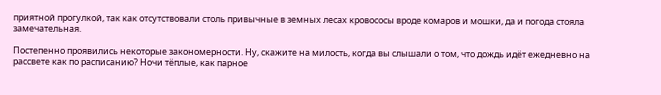приятной прогулкой, так как отсутствовали столь привычные в земных лесах кровососы вроде комаров и мошки, да и погода стояла замечательная.

Постепенно проявились некоторые закономерности. Ну, скажите на милость, когда вы слышали о том, что дождь идёт ежедневно на рассвете как по расписанию? Ночи тёплые, как парное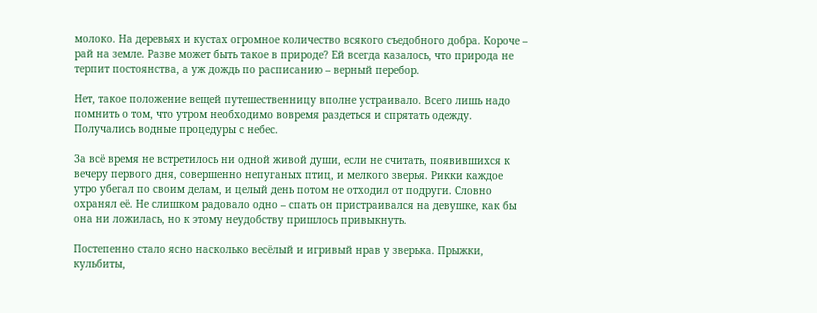молоко. На деревьях и кустах огромное количество всякого съедобного добра. Короче – рай на земле. Разве может быть такое в природе? Ей всегда казалось, что природа не терпит постоянства, а уж дождь по расписанию – верный перебор.

Нет, такое положение вещей путешественницу вполне устраивало. Всего лишь надо помнить о том, что утром необходимо вовремя раздеться и спрятать одежду. Получались водные процедуры с небес.

За всё время не встретилось ни одной живой души, если не считать, появившихся к вечеру первого дня, совершенно непуганых птиц, и мелкого зверья. Рикки каждое утро убегал по своим делам, и целый день потом не отходил от подруги. Словно охранял её. Не слишком радовало одно – спать он пристраивался на девушке, как бы она ни ложилась, но к этому неудобству пришлось привыкнуть.

Постепенно стало ясно насколько весёлый и игривый нрав у зверька. Прыжки, кульбиты,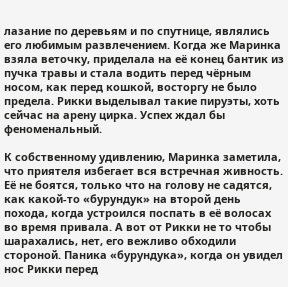лазание по деревьям и по спутнице, являлись его любимым развлечением. Когда же Маринка взяла веточку, приделала на её конец бантик из пучка травы и стала водить перед чёрным носом, как перед кошкой, восторгу не было предела. Рикки выделывал такие пируэты, хоть сейчас на арену цирка. Успех ждал бы феноменальный.

К собственному удивлению, Маринка заметила, что приятеля избегает вся встречная живность. Её не боятся, только что на голову не садятся, как какой-то «бурундук» на второй день похода, когда устроился поспать в её волосах во время привала. А вот от Рикки не то чтобы шарахались, нет, его вежливо обходили стороной. Паника «бурундука», когда он увидел нос Рикки перед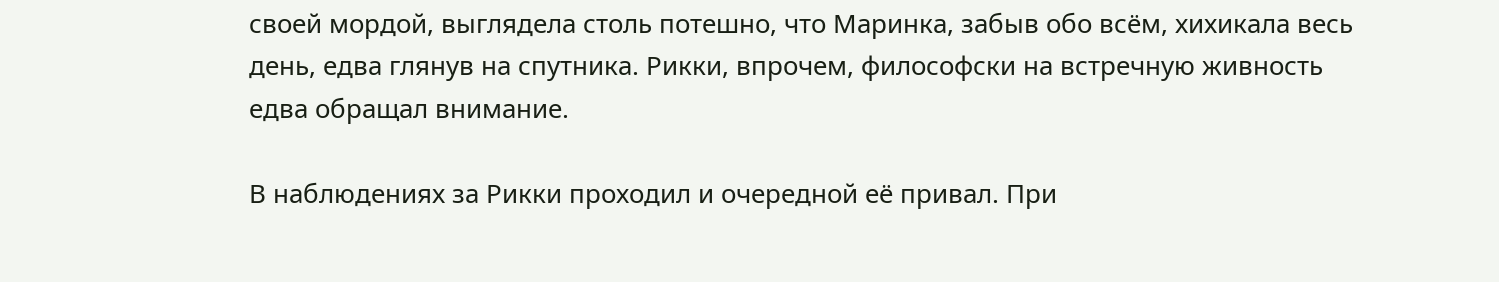своей мордой, выглядела столь потешно, что Маринка, забыв обо всём, хихикала весь день, едва глянув на спутника. Рикки, впрочем, философски на встречную живность едва обращал внимание.

В наблюдениях за Рикки проходил и очередной её привал. При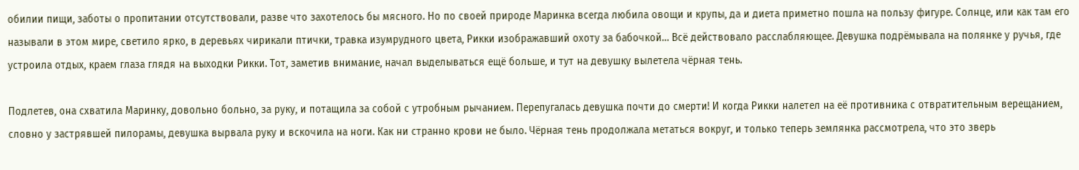обилии пищи, заботы о пропитании отсутствовали, разве что захотелось бы мясного. Но по своей природе Маринка всегда любила овощи и крупы, да и диета приметно пошла на пользу фигуре. Солнце, или как там его называли в этом мире, светило ярко, в деревьях чирикали птички, травка изумрудного цвета, Рикки изображавший охоту за бабочкой… Всё действовало расслабляющее. Девушка подрёмывала на полянке у ручья, где устроила отдых, краем глаза глядя на выходки Рикки. Тот, заметив внимание, начал выделываться ещё больше, и тут на девушку вылетела чёрная тень.

Подлетев, она схватила Маринку, довольно больно, за руку, и потащила за собой с утробным рычанием. Перепугалась девушка почти до смерти! И когда Рикки налетел на её противника с отвратительным верещанием, словно у застрявшей пилорамы, девушка вырвала руку и вскочила на ноги. Как ни странно крови не было. Чёрная тень продолжала метаться вокруг, и только теперь землянка рассмотрела, что это зверь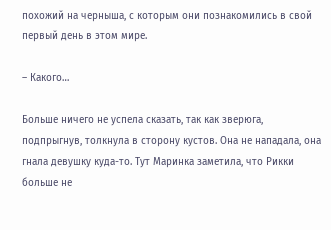похожий на черныша, с которым они познакомились в свой первый день в этом мире.

– Какого…

Больше ничего не успела сказать, так как зверюга, подпрыгнув, толкнула в сторону кустов. Она не нападала, она гнала девушку куда-то. Тут Маринка заметила, что Рикки больше не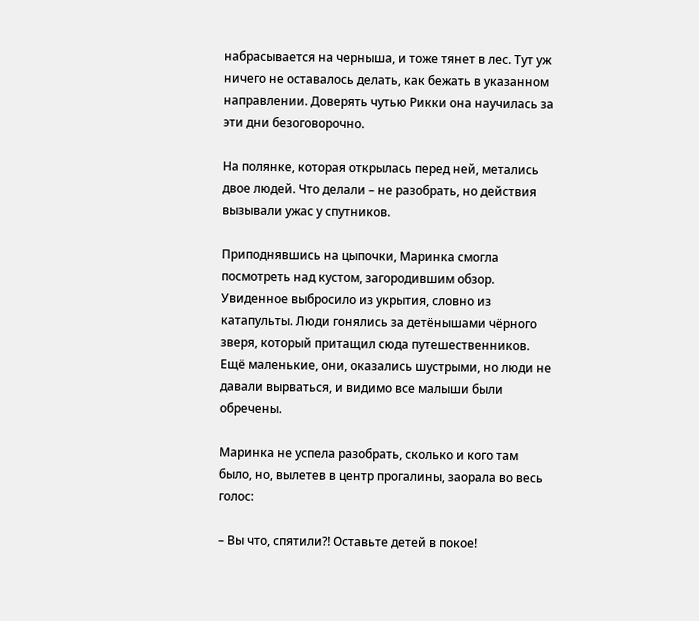набрасывается на черныша, и тоже тянет в лес. Тут уж ничего не оставалось делать, как бежать в указанном направлении. Доверять чутью Рикки она научилась за эти дни безоговорочно.

На полянке, которая открылась перед ней, метались двое людей. Что делали – не разобрать, но действия вызывали ужас у спутников.

Приподнявшись на цыпочки, Маринка смогла посмотреть над кустом, загородившим обзор. Увиденное выбросило из укрытия, словно из катапульты. Люди гонялись за детёнышами чёрного зверя, который притащил сюда путешественников. Ещё маленькие, они, оказались шустрыми, но люди не давали вырваться, и видимо все малыши были обречены.

Маринка не успела разобрать, сколько и кого там было, но, вылетев в центр прогалины, заорала во весь голос:

– Вы что, спятили⁈ Оставьте детей в покое!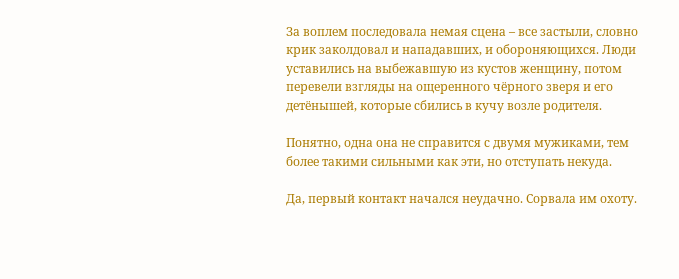За воплем последовала немая сцена – все застыли, словно крик заколдовал и нападавших, и обороняющихся. Люди уставились на выбежавшую из кустов женщину, потом перевели взгляды на ощеренного чёрного зверя и его детёнышей, которые сбились в кучу возле родителя.

Понятно, одна она не справится с двумя мужиками, тем более такими сильными как эти, но отступать некуда.

Да, первый контакт начался неудачно. Сорвала им охоту.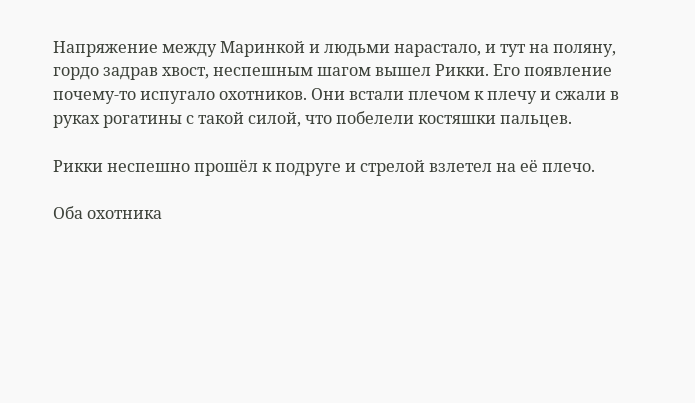Напряжение между Маринкой и людьми нарастало, и тут на поляну, гордо задрав хвост, неспешным шагом вышел Рикки. Его появление почему-то испугало охотников. Они встали плечом к плечу и сжали в руках рогатины с такой силой, что побелели костяшки пальцев.

Рикки неспешно прошёл к подруге и стрелой взлетел на её плечо.

Оба охотника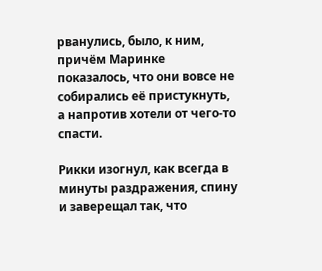рванулись, было, к ним, причём Маринке показалось, что они вовсе не собирались её пристукнуть, а напротив хотели от чего-то спасти.

Рикки изогнул, как всегда в минуты раздражения, спину и заверещал так, что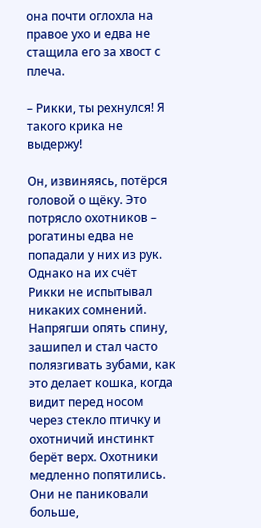она почти оглохла на правое ухо и едва не стащила его за хвост с плеча.

– Рикки, ты рехнулся! Я такого крика не выдержу!

Он, извиняясь, потёрся головой о щёку. Это потрясло охотников – рогатины едва не попадали у них из рук. Однако на их счёт Рикки не испытывал никаких сомнений. Напрягши опять спину, зашипел и стал часто полязгивать зубами, как это делает кошка, когда видит перед носом через стекло птичку и охотничий инстинкт берёт верх. Охотники медленно попятились. Они не паниковали больше,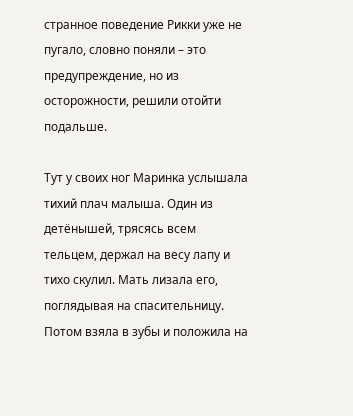странное поведение Рикки уже не пугало, словно поняли – это предупреждение, но из осторожности, решили отойти подальше.

Тут у своих ног Маринка услышала тихий плач малыша. Один из детёнышей, трясясь всем тельцем, держал на весу лапу и тихо скулил. Мать лизала его, поглядывая на спасительницу. Потом взяла в зубы и положила на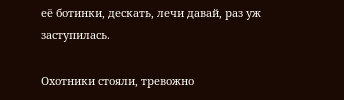её ботинки, дескать, лечи давай, раз уж заступилась.

Охотники стояли, тревожно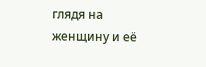глядя на женщину и её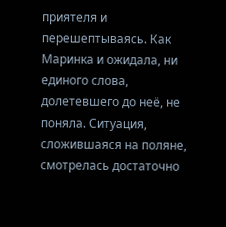приятеля и перешептываясь. Как Маринка и ожидала, ни единого слова, долетевшего до неё, не поняла. Ситуация, сложившаяся на поляне, смотрелась достаточно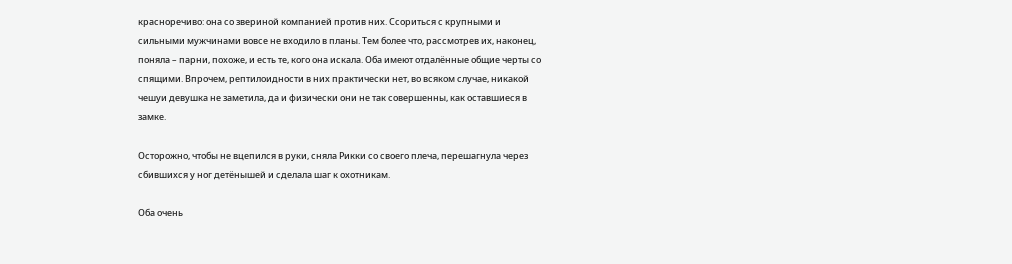красноречиво: она со звериной компанией против них. Ссориться с крупными и сильными мужчинами вовсе не входило в планы. Тем более что, рассмотрев их, наконец, поняла – парни, похоже, и есть те, кого она искала. Оба имеют отдалённые общие черты со спящими. Впрочем, рептилоидности в них практически нет, во всяком случае, никакой чешуи девушка не заметила, да и физически они не так совершенны, как оставшиеся в замке.

Осторожно, чтобы не вцепился в руки, сняла Рикки со своего плеча, перешагнула через сбившихся у ног детёнышей и сделала шаг к охотникам.

Оба очень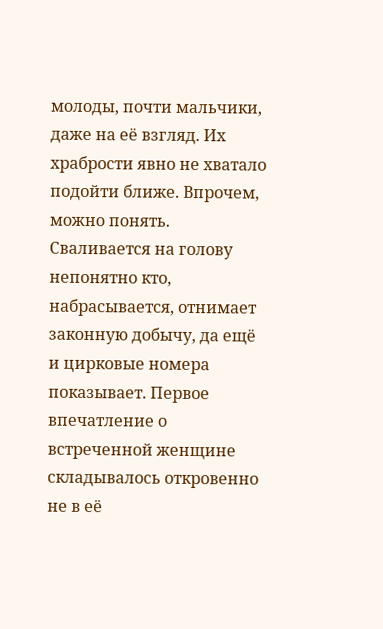молоды, почти мальчики, даже на её взгляд. Их храбрости явно не хватало подойти ближе. Впрочем, можно понять. Сваливается на голову непонятно кто, набрасывается, отнимает законную добычу, да ещё и цирковые номера показывает. Первое впечатление о встреченной женщине складывалось откровенно не в её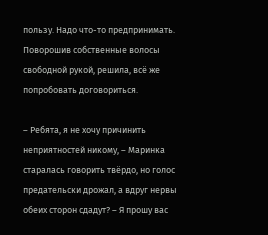пользу. Надо что-то предпринимать. Поворошив собственные волосы свободной рукой, решила, всё же попробовать договориться.

– Ребята, я не хочу причинить неприятностей никому, – Маринка старалась говорить твёрдо, но голос предательски дрожал, а вдруг нервы обеих сторон сдадут? – Я прошу вас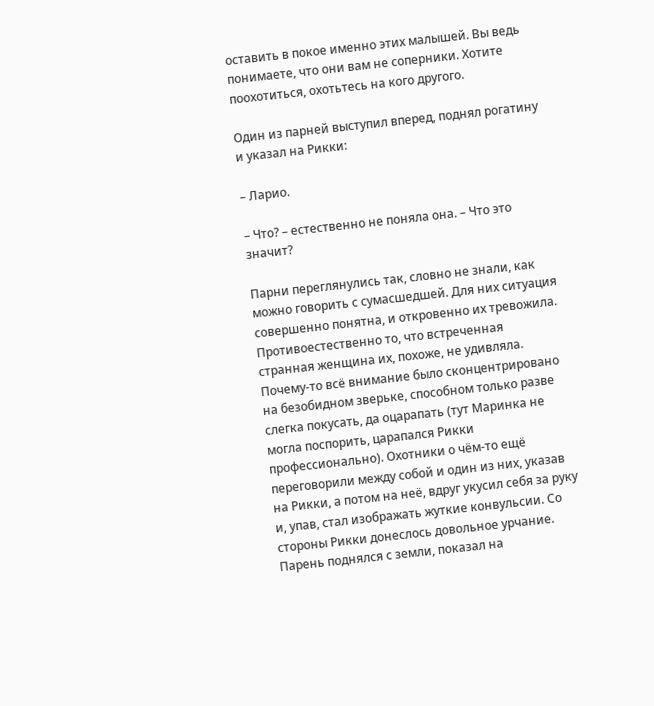оставить в покое именно этих малышей. Вы ведь понимаете, что они вам не соперники. Хотите поохотиться, охотьтесь на кого другого.

Один из парней выступил вперед, поднял рогатину и указал на Рикки:

– Ларио.

– Что? – естественно не поняла она. – Что это значит?

Парни переглянулись так, словно не знали, как можно говорить с сумасшедшей. Для них ситуация совершенно понятна, и откровенно их тревожила. Противоестественно то, что встреченная странная женщина их, похоже, не удивляла. Почему-то всё внимание было сконцентрировано на безобидном зверьке, способном только разве слегка покусать, да оцарапать (тут Маринка не могла поспорить, царапался Рикки профессионально). Охотники о чём-то ещё переговорили между собой и один из них, указав на Рикки, а потом на неё, вдруг укусил себя за руку и, упав, стал изображать жуткие конвульсии. Со стороны Рикки донеслось довольное урчание. Парень поднялся с земли, показал на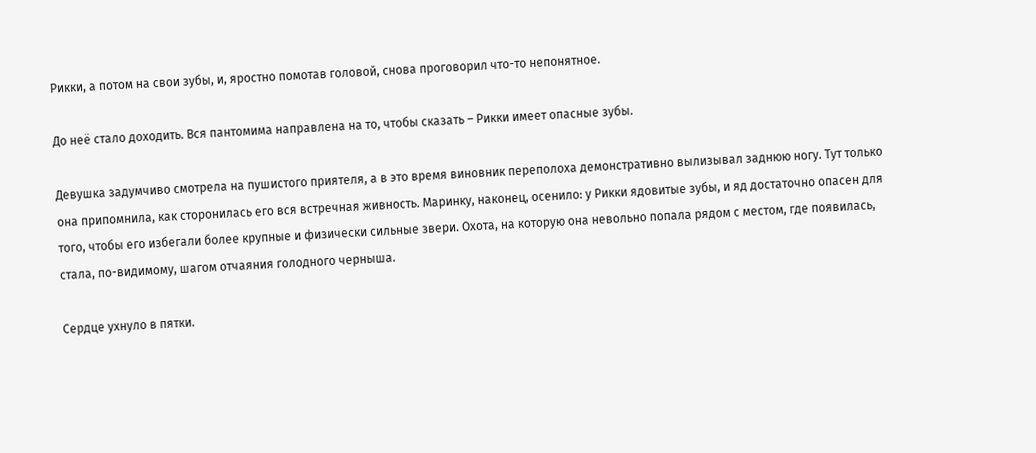Рикки, а потом на свои зубы, и, яростно помотав головой, снова проговорил что-то непонятное.

До неё стало доходить. Вся пантомима направлена на то, чтобы сказать – Рикки имеет опасные зубы.

Девушка задумчиво смотрела на пушистого приятеля, а в это время виновник переполоха демонстративно вылизывал заднюю ногу. Тут только она припомнила, как сторонилась его вся встречная живность. Маринку, наконец, осенило: у Рикки ядовитые зубы, и яд достаточно опасен для того, чтобы его избегали более крупные и физически сильные звери. Охота, на которую она невольно попала рядом с местом, где появилась, стала, по-видимому, шагом отчаяния голодного черныша.

Сердце ухнуло в пятки.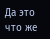Да это что же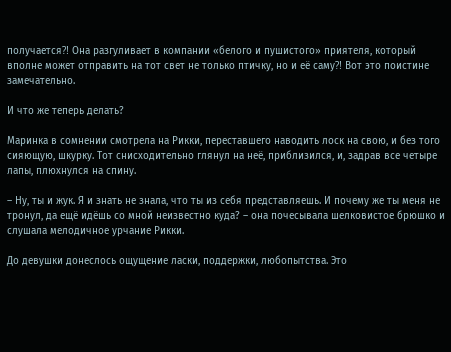получается⁈ Она разгуливает в компании «белого и пушистого» приятеля, который вполне может отправить на тот свет не только птичку, но и её саму⁈ Вот это поистине замечательно.

И что же теперь делать?

Маринка в сомнении смотрела на Рикки, переставшего наводить лоск на свою, и без того сияющую, шкурку. Тот снисходительно глянул на неё, приблизился, и, задрав все четыре лапы, плюхнулся на спину.

– Ну, ты и жук. Я и знать не знала, что ты из себя представляешь. И почему же ты меня не тронул, да ещё идёшь со мной неизвестно куда? – она почесывала шелковистое брюшко и слушала мелодичное урчание Рикки.

До девушки донеслось ощущение ласки, поддержки, любопытства. Это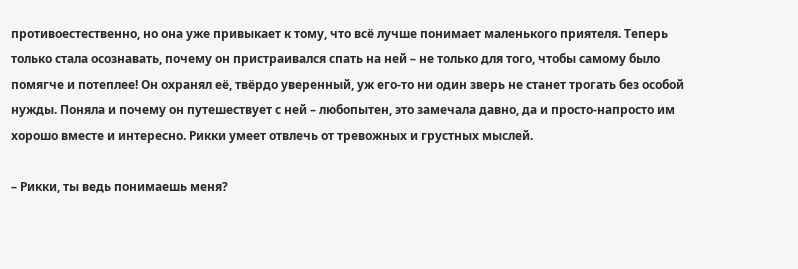противоестественно, но она уже привыкает к тому, что всё лучше понимает маленького приятеля. Теперь только стала осознавать, почему он пристраивался спать на ней – не только для того, чтобы самому было помягче и потеплее! Он охранял её, твёрдо уверенный, уж его-то ни один зверь не станет трогать без особой нужды. Поняла и почему он путешествует с ней – любопытен, это замечала давно, да и просто-напросто им хорошо вместе и интересно. Рикки умеет отвлечь от тревожных и грустных мыслей.

– Рикки, ты ведь понимаешь меня?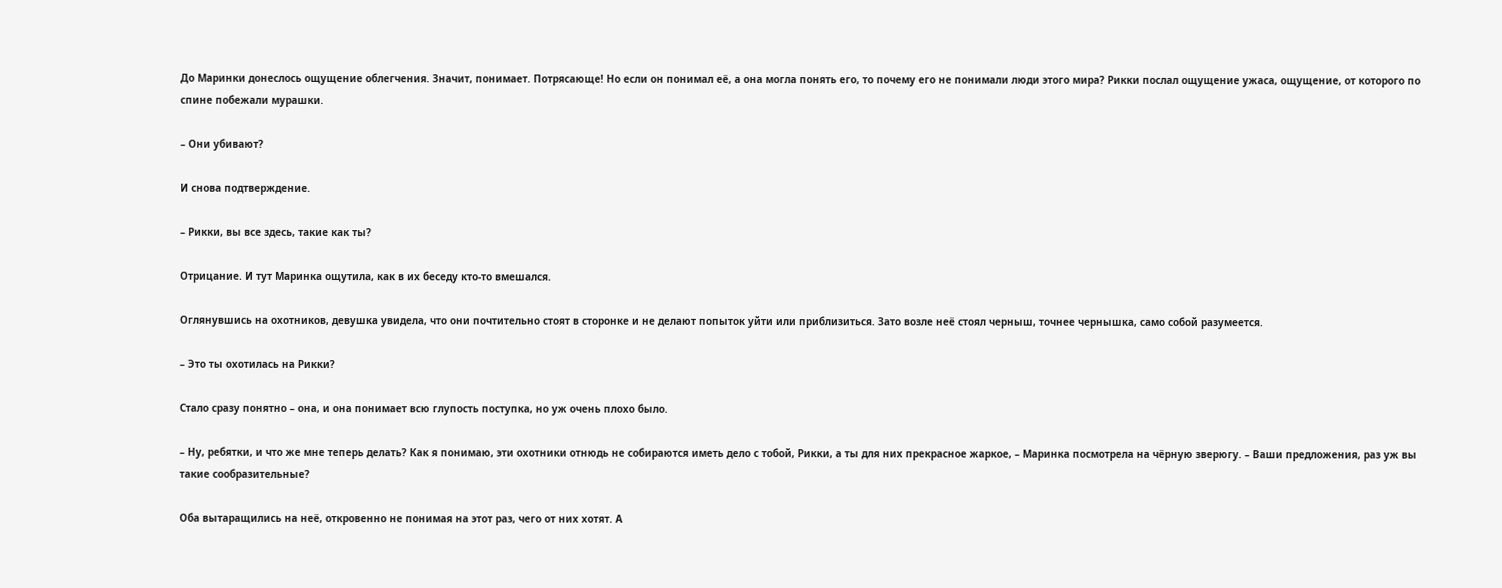До Маринки донеслось ощущение облегчения. Значит, понимает. Потрясающе! Но если он понимал её, а она могла понять его, то почему его не понимали люди этого мира? Рикки послал ощущение ужаса, ощущение, от которого по спине побежали мурашки.

– Они убивают?

И снова подтверждение.

– Рикки, вы все здесь, такие как ты?

Отрицание. И тут Маринка ощутила, как в их беседу кто-то вмешался.

Оглянувшись на охотников, девушка увидела, что они почтительно стоят в сторонке и не делают попыток уйти или приблизиться. Зато возле неё стоял черныш, точнее чернышка, само собой разумеется.

– Это ты охотилась на Рикки?

Стало сразу понятно – она, и она понимает всю глупость поступка, но уж очень плохо было.

– Ну, ребятки, и что же мне теперь делать? Как я понимаю, эти охотники отнюдь не собираются иметь дело с тобой, Рикки, а ты для них прекрасное жаркое, – Маринка посмотрела на чёрную зверюгу. – Ваши предложения, раз уж вы такие сообразительные?

Оба вытаращились на неё, откровенно не понимая на этот раз, чего от них хотят. А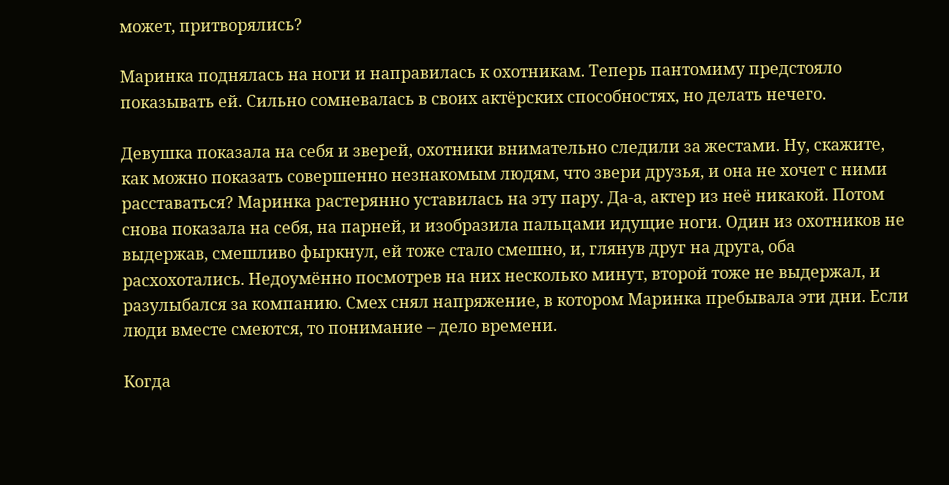может, притворялись?

Маринка поднялась на ноги и направилась к охотникам. Теперь пантомиму предстояло показывать ей. Сильно сомневалась в своих актёрских способностях, но делать нечего.

Девушка показала на себя и зверей, охотники внимательно следили за жестами. Ну, скажите, как можно показать совершенно незнакомым людям, что звери друзья, и она не хочет с ними расставаться? Маринка растерянно уставилась на эту пару. Да-а, актер из неё никакой. Потом снова показала на себя, на парней, и изобразила пальцами идущие ноги. Один из охотников не выдержав, смешливо фыркнул, ей тоже стало смешно, и, глянув друг на друга, оба расхохотались. Недоумённо посмотрев на них несколько минут, второй тоже не выдержал, и разулыбался за компанию. Смех снял напряжение, в котором Маринка пребывала эти дни. Если люди вместе смеются, то понимание – дело времени.

Когда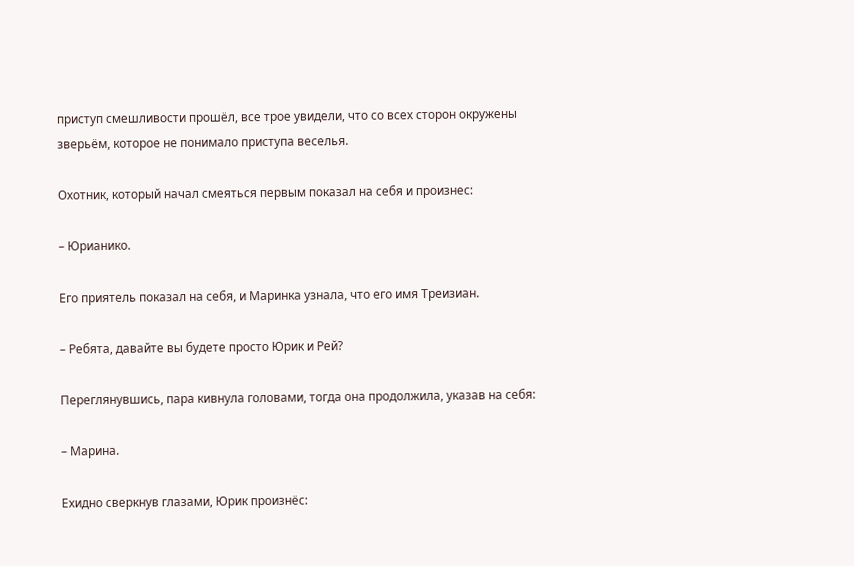приступ смешливости прошёл, все трое увидели, что со всех сторон окружены зверьём, которое не понимало приступа веселья.

Охотник, который начал смеяться первым показал на себя и произнес:

– Юрианико.

Его приятель показал на себя, и Маринка узнала, что его имя Треизиан.

– Ребята, давайте вы будете просто Юрик и Рей?

Переглянувшись, пара кивнула головами, тогда она продолжила, указав на себя:

– Марина.

Ехидно сверкнув глазами, Юрик произнёс: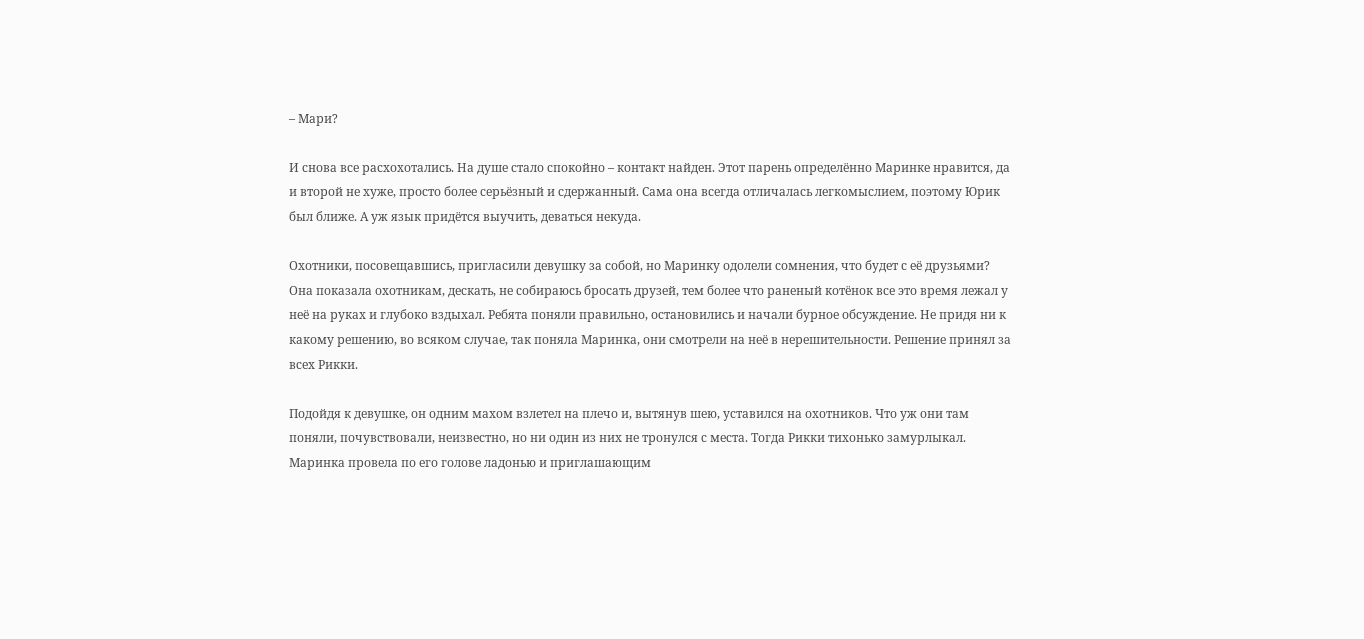– Мари?

И снова все расхохотались. На душе стало спокойно – контакт найден. Этот парень определённо Маринке нравится, да и второй не хуже, просто более серьёзный и сдержанный. Сама она всегда отличалась легкомыслием, поэтому Юрик был ближе. А уж язык придётся выучить, деваться некуда.

Охотники, посовещавшись, пригласили девушку за собой, но Маринку одолели сомнения, что будет с её друзьями? Она показала охотникам, дескать, не собираюсь бросать друзей, тем более что раненый котёнок все это время лежал у неё на руках и глубоко вздыхал. Ребята поняли правильно, остановились и начали бурное обсуждение. Не придя ни к какому решению, во всяком случае, так поняла Маринка, они смотрели на неё в нерешительности. Решение принял за всех Рикки.

Подойдя к девушке, он одним махом взлетел на плечо и, вытянув шею, уставился на охотников. Что уж они там поняли, почувствовали, неизвестно, но ни один из них не тронулся с места. Тогда Рикки тихонько замурлыкал. Маринка провела по его голове ладонью и приглашающим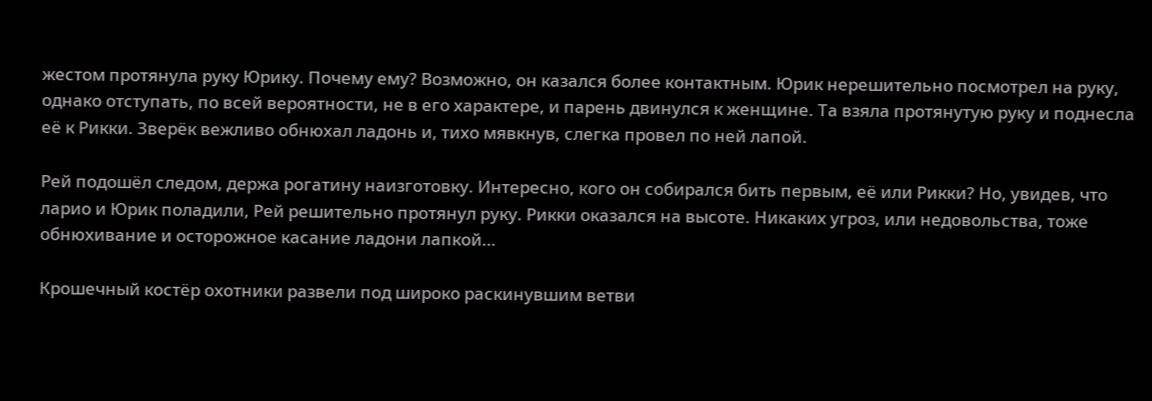жестом протянула руку Юрику. Почему ему? Возможно, он казался более контактным. Юрик нерешительно посмотрел на руку, однако отступать, по всей вероятности, не в его характере, и парень двинулся к женщине. Та взяла протянутую руку и поднесла её к Рикки. Зверёк вежливо обнюхал ладонь и, тихо мявкнув, слегка провел по ней лапой.

Рей подошёл следом, держа рогатину наизготовку. Интересно, кого он собирался бить первым, её или Рикки? Но, увидев, что ларио и Юрик поладили, Рей решительно протянул руку. Рикки оказался на высоте. Никаких угроз, или недовольства, тоже обнюхивание и осторожное касание ладони лапкой…

Крошечный костёр охотники развели под широко раскинувшим ветви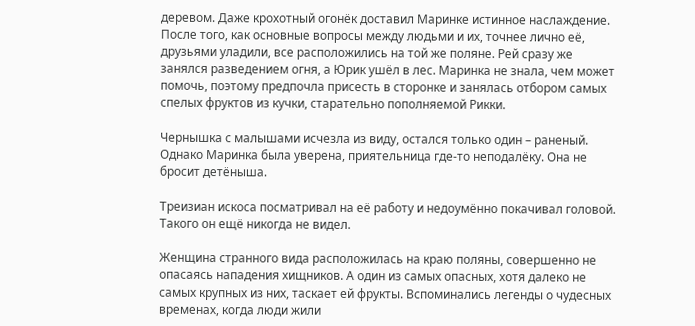деревом. Даже крохотный огонёк доставил Маринке истинное наслаждение. После того, как основные вопросы между людьми и их, точнее лично её, друзьями уладили, все расположились на той же поляне. Рей сразу же занялся разведением огня, а Юрик ушёл в лес. Маринка не знала, чем может помочь, поэтому предпочла присесть в сторонке и занялась отбором самых спелых фруктов из кучки, старательно пополняемой Рикки.

Чернышка с малышами исчезла из виду, остался только один – раненый. Однако Маринка была уверена, приятельница где-то неподалёку. Она не бросит детёныша.

Треизиан искоса посматривал на её работу и недоумённо покачивал головой. Такого он ещё никогда не видел.

Женщина странного вида расположилась на краю поляны, совершенно не опасаясь нападения хищников. А один из самых опасных, хотя далеко не самых крупных из них, таскает ей фрукты. Вспоминались легенды о чудесных временах, когда люди жили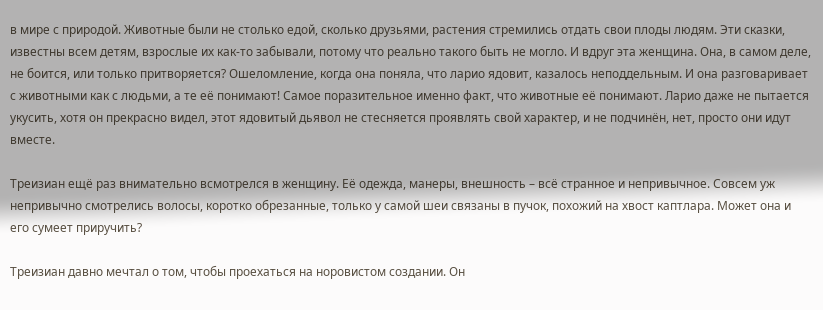в мире с природой. Животные были не столько едой, сколько друзьями, растения стремились отдать свои плоды людям. Эти сказки, известны всем детям, взрослые их как-то забывали, потому что реально такого быть не могло. И вдруг эта женщина. Она, в самом деле, не боится, или только притворяется? Ошеломление, когда она поняла, что ларио ядовит, казалось неподдельным. И она разговаривает с животными как с людьми, а те её понимают! Самое поразительное именно факт, что животные её понимают. Ларио даже не пытается укусить, хотя он прекрасно видел, этот ядовитый дьявол не стесняется проявлять свой характер, и не подчинён, нет, просто они идут вместе.

Треизиан ещё раз внимательно всмотрелся в женщину. Её одежда, манеры, внешность – всё странное и непривычное. Совсем уж непривычно смотрелись волосы, коротко обрезанные, только у самой шеи связаны в пучок, похожий на хвост каптлара. Может она и его сумеет приручить?

Треизиан давно мечтал о том, чтобы проехаться на норовистом создании. Он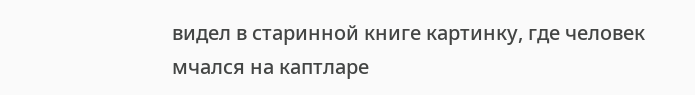видел в старинной книге картинку, где человек мчался на каптларе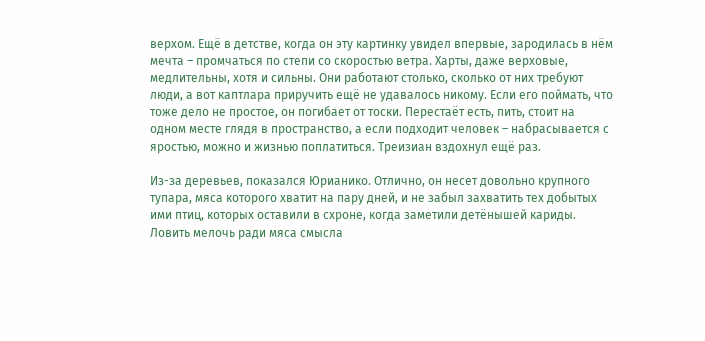верхом. Ещё в детстве, когда он эту картинку увидел впервые, зародилась в нём мечта – промчаться по степи со скоростью ветра. Харты, даже верховые, медлительны, хотя и сильны. Они работают столько, сколько от них требуют люди, а вот каптлара приручить ещё не удавалось никому. Если его поймать, что тоже дело не простое, он погибает от тоски. Перестаёт есть, пить, стоит на одном месте глядя в пространство, а если подходит человек – набрасывается с яростью, можно и жизнью поплатиться. Треизиан вздохнул ещё раз.

Из-за деревьев, показался Юрианико. Отлично, он несет довольно крупного тупара, мяса которого хватит на пару дней, и не забыл захватить тех добытых ими птиц, которых оставили в схроне, когда заметили детёнышей кариды. Ловить мелочь ради мяса смысла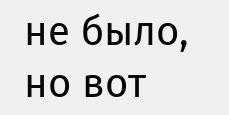не было, но вот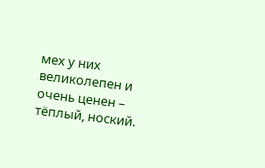мех у них великолепен и очень ценен – тёплый, ноский.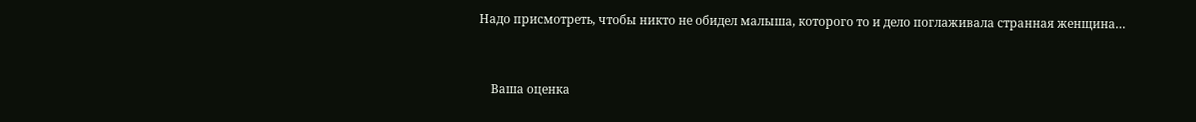Надо присмотреть, чтобы никто не обидел малыша, которого то и дело поглаживала странная женщина…


    Ваша оценка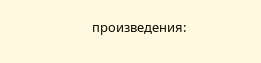произведения: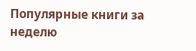Популярные книги за неделю